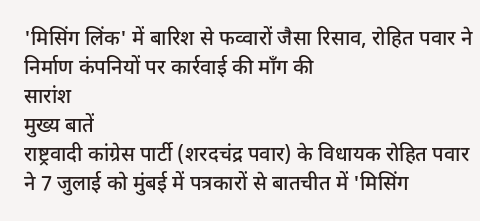'मिसिंग लिंक' में बारिश से फव्वारों जैसा रिसाव, रोहित पवार ने निर्माण कंपनियों पर कार्रवाई की माँग की
सारांश
मुख्य बातें
राष्ट्रवादी कांग्रेस पार्टी (शरदचंद्र पवार) के विधायक रोहित पवार ने 7 जुलाई को मुंबई में पत्रकारों से बातचीत में 'मिसिंग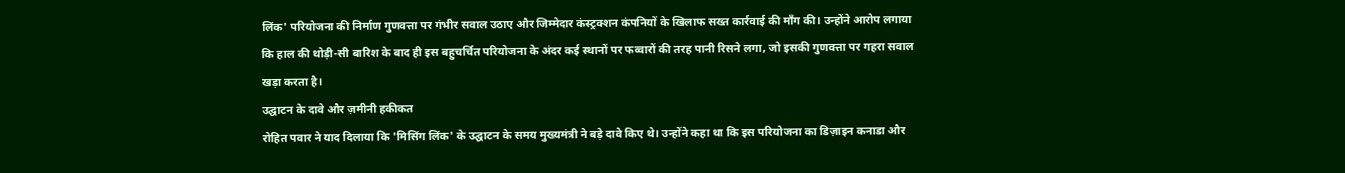लिंक' परियोजना की निर्माण गुणवत्ता पर गंभीर सवाल उठाए और जिम्मेदार कंस्ट्रक्शन कंपनियों के खिलाफ सख्त कार्रवाई की माँग की। उन्होंने आरोप लगाया कि हाल की थोड़ी-सी बारिश के बाद ही इस बहुचर्चित परियोजना के अंदर कई स्थानों पर फव्वारों की तरह पानी रिसने लगा, जो इसकी गुणवत्ता पर गहरा सवाल खड़ा करता है।
उद्घाटन के दावे और ज़मीनी हकीकत
रोहित पवार ने याद दिलाया कि 'मिसिंग लिंक' के उद्घाटन के समय मुख्यमंत्री ने बड़े दावे किए थे। उन्होंने कहा था कि इस परियोजना का डिज़ाइन कनाडा और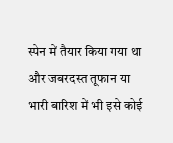स्पेन में तैयार किया गया था और जबरदस्त तूफान या भारी बारिश में भी इसे कोई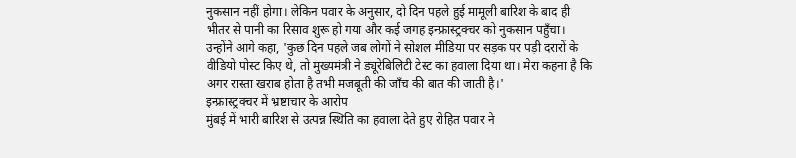नुकसान नहीं होगा। लेकिन पवार के अनुसार, दो दिन पहले हुई मामूली बारिश के बाद ही भीतर से पानी का रिसाव शुरू हो गया और कई जगह इन्फ्रास्ट्रक्चर को नुकसान पहुँचा।
उन्होंने आगे कहा, 'कुछ दिन पहले जब लोगों ने सोशल मीडिया पर सड़क पर पड़ी दरारों के वीडियो पोस्ट किए थे, तो मुख्यमंत्री ने ड्यूरेबिलिटी टेस्ट का हवाला दिया था। मेरा कहना है कि अगर रास्ता खराब होता है तभी मजबूती की जाँच की बात की जाती है।'
इन्फ्रास्ट्रक्चर में भ्रष्टाचार के आरोप
मुंबई में भारी बारिश से उत्पन्न स्थिति का हवाला देते हुए रोहित पवार ने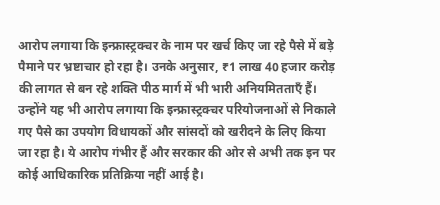आरोप लगाया कि इन्फ्रास्ट्रक्चर के नाम पर खर्च किए जा रहे पैसे में बड़े पैमाने पर भ्रष्टाचार हो रहा है। उनके अनुसार, ₹1 लाख 40 हजार करोड़ की लागत से बन रहे शक्ति पीठ मार्ग में भी भारी अनियमितताएँ हैं।
उन्होंने यह भी आरोप लगाया कि इन्फ्रास्ट्रक्चर परियोजनाओं से निकाले गए पैसे का उपयोग विधायकों और सांसदों को खरीदने के लिए किया जा रहा है। ये आरोप गंभीर हैं और सरकार की ओर से अभी तक इन पर कोई आधिकारिक प्रतिक्रिया नहीं आई है।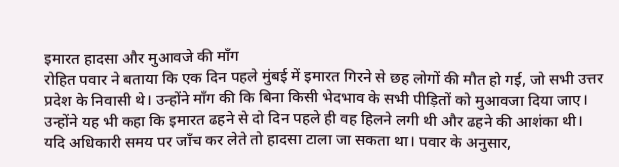इमारत हादसा और मुआवजे की माँग
रोहित पवार ने बताया कि एक दिन पहले मुंबई में इमारत गिरने से छह लोगों की मौत हो गई, जो सभी उत्तर प्रदेश के निवासी थे। उन्होंने माँग की कि बिना किसी भेदभाव के सभी पीड़ितों को मुआवजा दिया जाए।
उन्होंने यह भी कहा कि इमारत ढहने से दो दिन पहले ही वह हिलने लगी थी और ढहने की आशंका थी। यदि अधिकारी समय पर जाँच कर लेते तो हादसा टाला जा सकता था। पवार के अनुसार,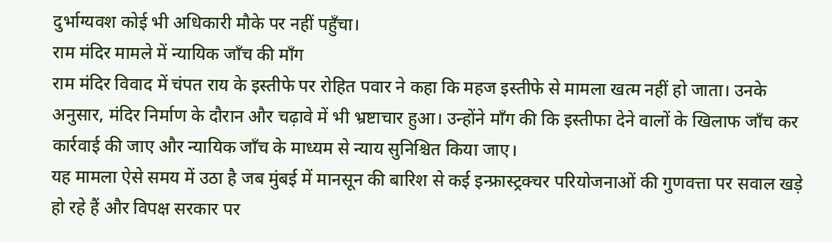दुर्भाग्यवश कोई भी अधिकारी मौके पर नहीं पहुँचा।
राम मंदिर मामले में न्यायिक जाँच की माँग
राम मंदिर विवाद में चंपत राय के इस्तीफे पर रोहित पवार ने कहा कि महज इस्तीफे से मामला खत्म नहीं हो जाता। उनके अनुसार, मंदिर निर्माण के दौरान और चढ़ावे में भी भ्रष्टाचार हुआ। उन्होंने माँग की कि इस्तीफा देने वालों के खिलाफ जाँच कर कार्रवाई की जाए और न्यायिक जाँच के माध्यम से न्याय सुनिश्चित किया जाए।
यह मामला ऐसे समय में उठा है जब मुंबई में मानसून की बारिश से कई इन्फ्रास्ट्रक्चर परियोजनाओं की गुणवत्ता पर सवाल खड़े हो रहे हैं और विपक्ष सरकार पर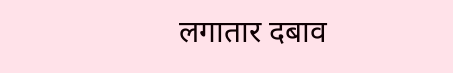लगातार दबाव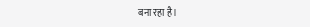बना रहा है।